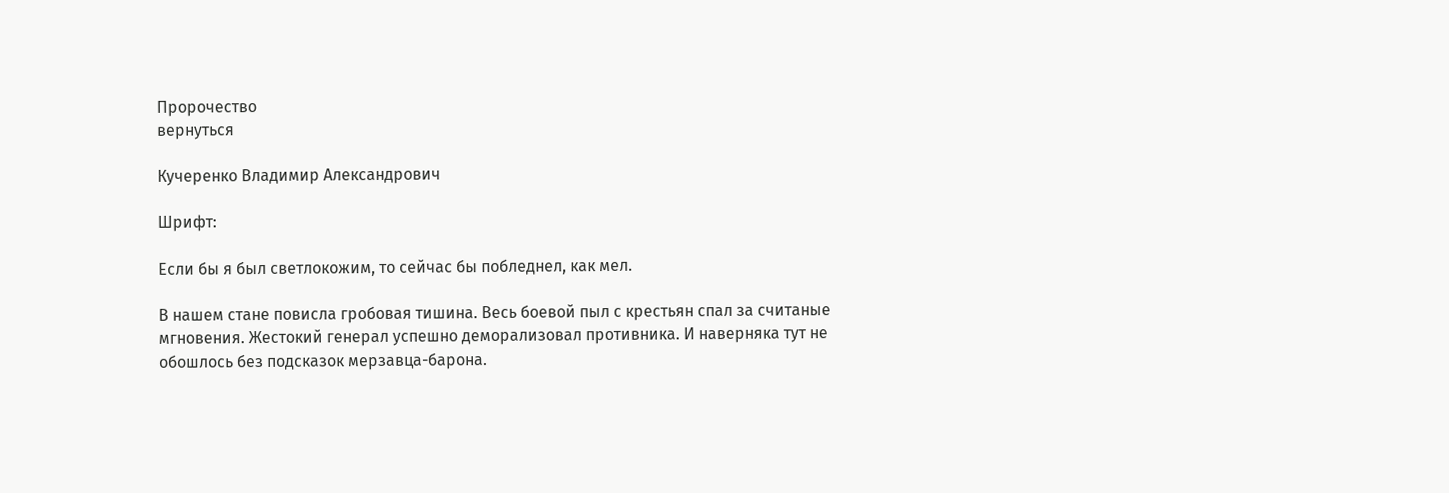Пророчество
вернуться

Кучеренко Владимир Александрович

Шрифт:

Если бы я был светлокожим, то сейчас бы побледнел, как мел.

В нашем стане повисла гробовая тишина. Весь боевой пыл с крестьян спал за считаные мгновения. Жестокий генерал успешно деморализовал противника. И наверняка тут не обошлось без подсказок мерзавца-барона.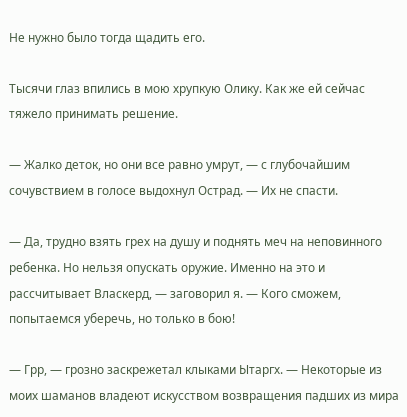Не нужно было тогда щадить его.

Тысячи глаз впились в мою хрупкую Олику. Как же ей сейчас тяжело принимать решение.

— Жалко деток, но они все равно умрут, — с глубочайшим сочувствием в голосе выдохнул Острад. — Их не спасти.

— Да, трудно взять грех на душу и поднять меч на неповинного ребенка. Но нельзя опускать оружие. Именно на это и рассчитывает Власкерд, — заговорил я. — Кого сможем, попытаемся уберечь, но только в бою!

— Грр, — грозно заскрежетал клыками Ытаргх. — Некоторые из моих шаманов владеют искусством возвращения падших из мира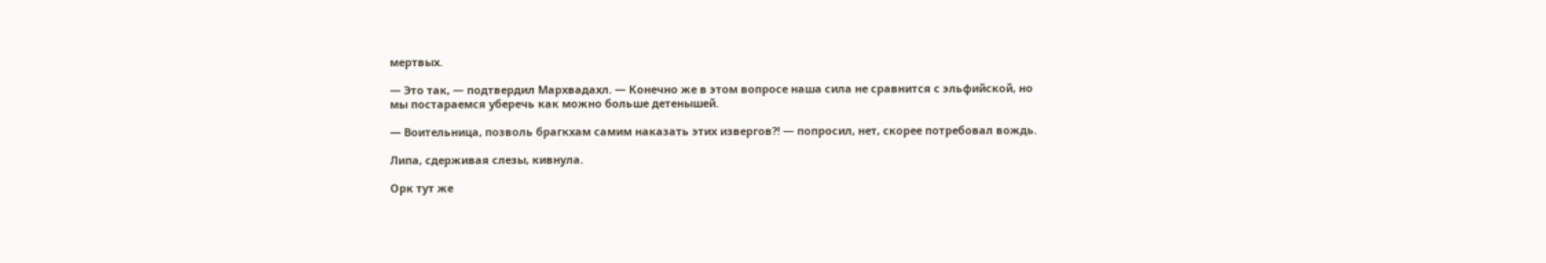мертвых.

— Это так, — подтвердил Мархвадахл. — Конечно же в этом вопросе наша сила не сравнится с эльфийской, но мы постараемся уберечь как можно больше детенышей.

— Воительница, позволь брагкхам самим наказать этих извергов?! — попросил, нет, скорее потребовал вождь.

Липа, сдерживая слезы, кивнула.

Орк тут же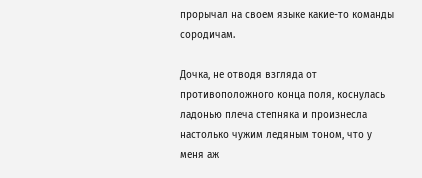прорычал на своем языке какие-то команды сородичам.

Дочка, не отводя взгляда от противоположного конца поля, коснулась ладонью плеча степняка и произнесла настолько чужим ледяным тоном, что у меня аж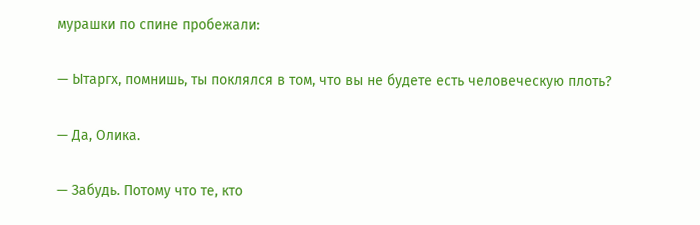мурашки по спине пробежали:

— Ытаргх, помнишь, ты поклялся в том, что вы не будете есть человеческую плоть?

— Да, Олика.

— Забудь. Потому что те, кто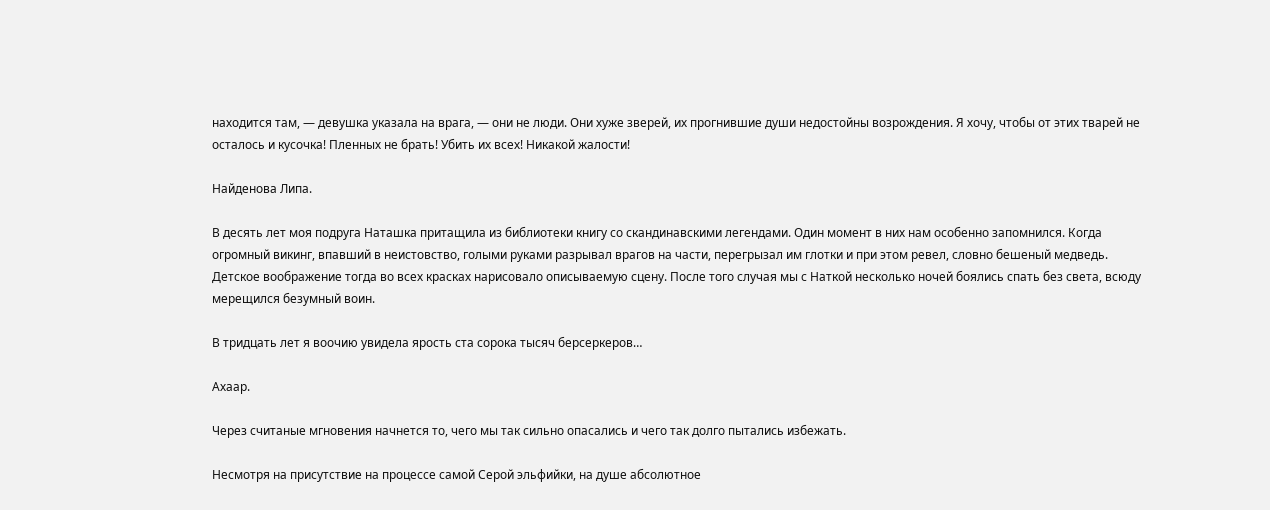находится там, — девушка указала на врага, — они не люди. Они хуже зверей, их прогнившие души недостойны возрождения. Я хочу, чтобы от этих тварей не осталось и кусочка! Пленных не брать! Убить их всех! Никакой жалости!

Найденова Липа.

В десять лет моя подруга Наташка притащила из библиотеки книгу со скандинавскими легендами. Один момент в них нам особенно запомнился. Когда огромный викинг, впавший в неистовство, голыми руками разрывал врагов на части, перегрызал им глотки и при этом ревел, словно бешеный медведь. Детское воображение тогда во всех красках нарисовало описываемую сцену. После того случая мы с Наткой несколько ночей боялись спать без света, всюду мерещился безумный воин.

В тридцать лет я воочию увидела ярость ста сорока тысяч берсеркеров…

Ахаар.

Через считаные мгновения начнется то, чего мы так сильно опасались и чего так долго пытались избежать.

Несмотря на присутствие на процессе самой Серой эльфийки, на душе абсолютное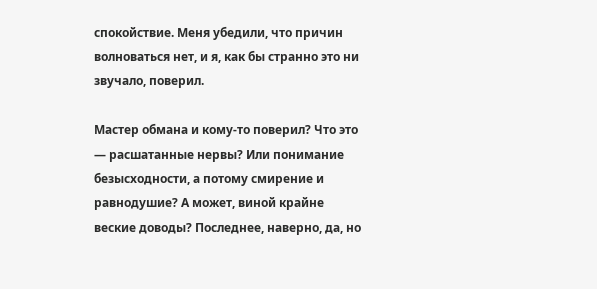спокойствие. Меня убедили, что причин волноваться нет, и я, как бы странно это ни звучало, поверил.

Мастер обмана и кому-то поверил? Что это — расшатанные нервы? Или понимание безысходности, а потому смирение и равнодушие? А может, виной крайне веские доводы? Последнее, наверно, да, но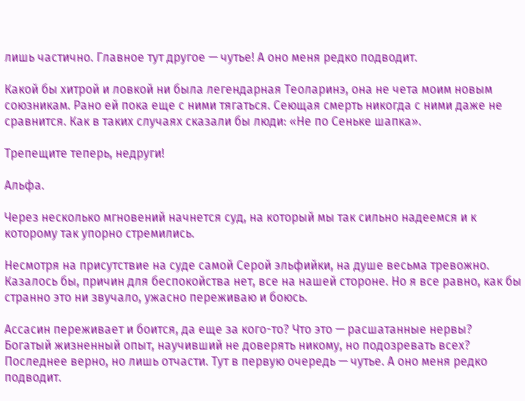лишь частично. Главное тут другое — чутье! А оно меня редко подводит.

Какой бы хитрой и ловкой ни была легендарная Теоларинэ, она не чета моим новым союзникам. Рано ей пока еще с ними тягаться. Сеющая смерть никогда с ними даже не сравнится. Как в таких случаях сказали бы люди: «Не по Сеньке шапка».

Трепещите теперь, недруги!

Альфа.

Через несколько мгновений начнется суд, на который мы так сильно надеемся и к которому так упорно стремились.

Несмотря на присутствие на суде самой Серой эльфийки, на душе весьма тревожно. Казалось бы, причин для беспокойства нет, все на нашей стороне. Но я все равно, как бы странно это ни звучало, ужасно переживаю и боюсь.

Ассасин переживает и боится, да еще за кого-то? Что это — расшатанные нервы? Богатый жизненный опыт, научивший не доверять никому, но подозревать всех? Последнее верно, но лишь отчасти. Тут в первую очередь — чутье. А оно меня редко подводит.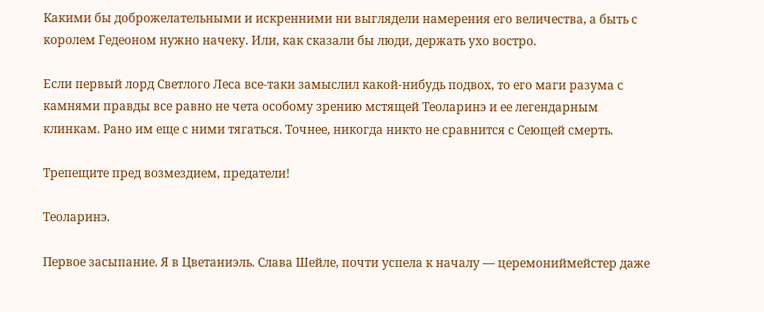Какими бы доброжелательными и искренними ни выглядели намерения его величества, а быть с королем Гедеоном нужно начеку. Или, как сказали бы люди, держать ухо востро.

Если первый лорд Светлого Леса все-таки замыслил какой-нибудь подвох, то его маги разума с камнями правды все равно не чета особому зрению мстящей Теоларинэ и ее легендарным клинкам. Рано им еще с ними тягаться. Точнее, никогда никто не сравнится с Сеющей смерть.

Трепещите пред возмездием, предатели!

Теоларинэ.

Первое засыпание. Я в Цветаниэль. Слава Шейле, почти успела к началу — церемониймейстер даже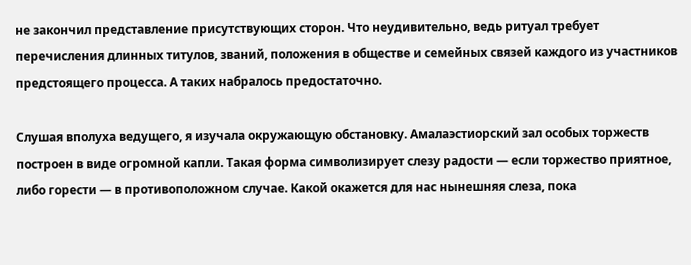не закончил представление присутствующих сторон. Что неудивительно, ведь ритуал требует перечисления длинных титулов, званий, положения в обществе и семейных связей каждого из участников предстоящего процесса. А таких набралось предостаточно.

Слушая вполуха ведущего, я изучала окружающую обстановку. Амалаэстиорский зал особых торжеств построен в виде огромной капли. Такая форма символизирует слезу радости — если торжество приятное, либо горести — в противоположном случае. Какой окажется для нас нынешняя слеза, пока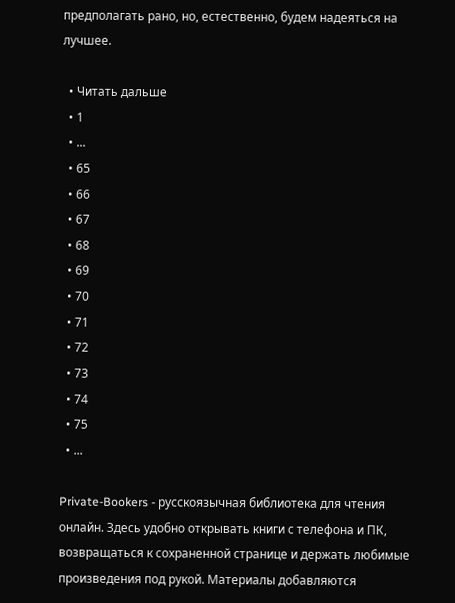предполагать рано, но, естественно, будем надеяться на лучшее.

  • Читать дальше
  • 1
  • ...
  • 65
  • 66
  • 67
  • 68
  • 69
  • 70
  • 71
  • 72
  • 73
  • 74
  • 75
  • ...

Private-Bookers - русскоязычная библиотека для чтения онлайн. Здесь удобно открывать книги с телефона и ПК, возвращаться к сохраненной странице и держать любимые произведения под рукой. Материалы добавляются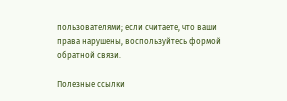пользователями; если считаете, что ваши права нарушены, воспользуйтесь формой обратной связи.

Полезные ссылки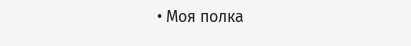• Моя полка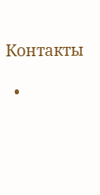Контакты

  •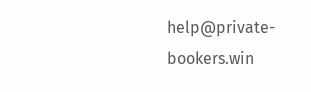help@private-bookers.win